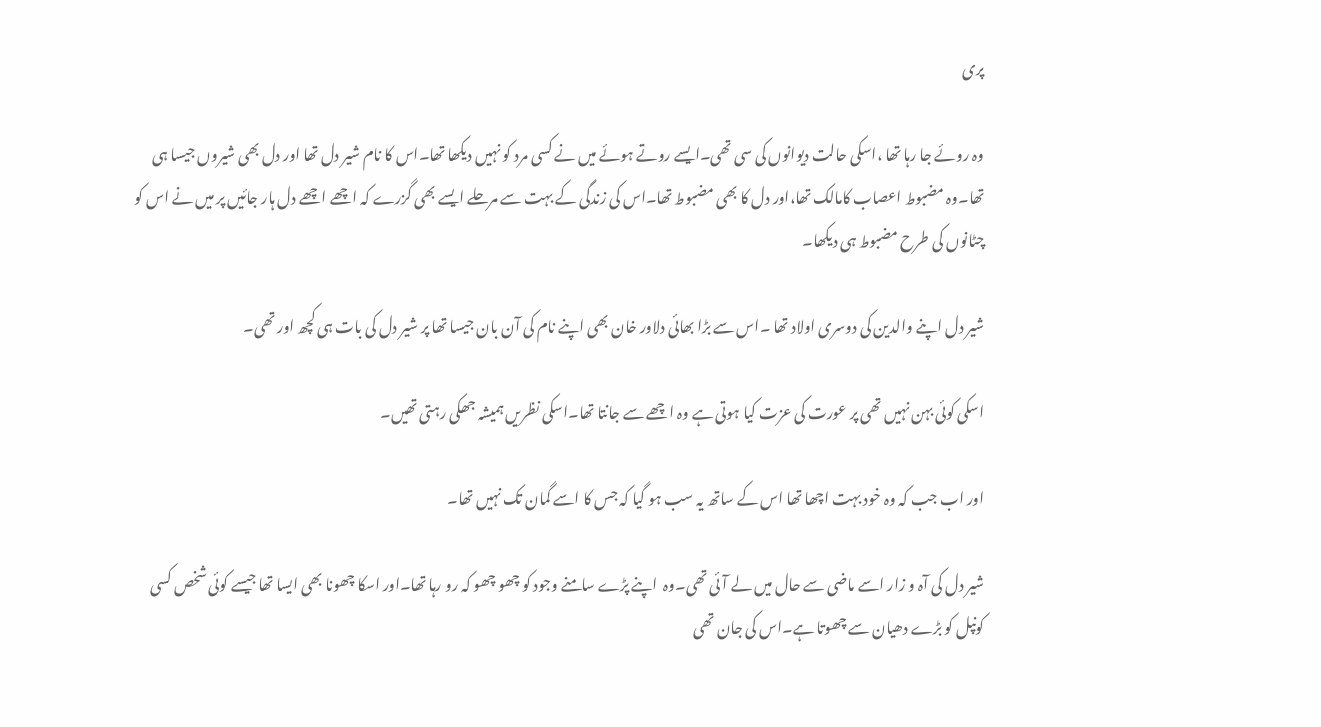پری

وہ روئے جا رہا تھا ،اسکی حالت دیوانوں کی سی تھی۔ایسے روتے ہوئے میں نے کسی مرد کو نہیں دیکھا تھا۔اس کا نام شیر دل تھا اور دل بھی شیروں جیسا ہی تھا۔وہ مضبوط اعصاب کامالک تھا،اور دل کا بھی مضبوط تھا۔اس کی زندگی کے بہت سے مرحلے ایسے بھی گزرے کہ اچھے اچھے دل ہار جائیں پر میں نے اس کو چٹانوں کی طرح مضبوط ہی دیکھا۔

شیر دل اپنے والدین کی دوسری اولاد تھا ۔اس سے بڑا بھائی دلاور خان بھی اپنے نام کی آن بان جیسا تھا پر شیر دل کی بات ہی کچھ اور تھی۔

اسکی کوئی بہن نہیں تھی پر عورت کی عزت کیا ہوتی ہے وہ اچھے سے جانتا تھا۔اسکی نظریں ہمیشہ جھکی رہتی تھیں۔

اور اب جب کہ وہ خود بہت اچھا تھا اس کے ساتھ یہ سب ہو گیا کہ جس کا اسے گمان تک نہیں تھا۔

شیر دل کی آہ و زار اسے ماضی سے حال میں لے آئی تھی۔وہ  اپنے پڑے سامنے وجود کو چھو چھو کہ رو رہا تھا۔اور اسکا چھونا بھی ایسا تھا جیسے کوئی شخص کسی کونپل کو بڑے دھیان سے چھوتا ہے۔اس کی جان تھی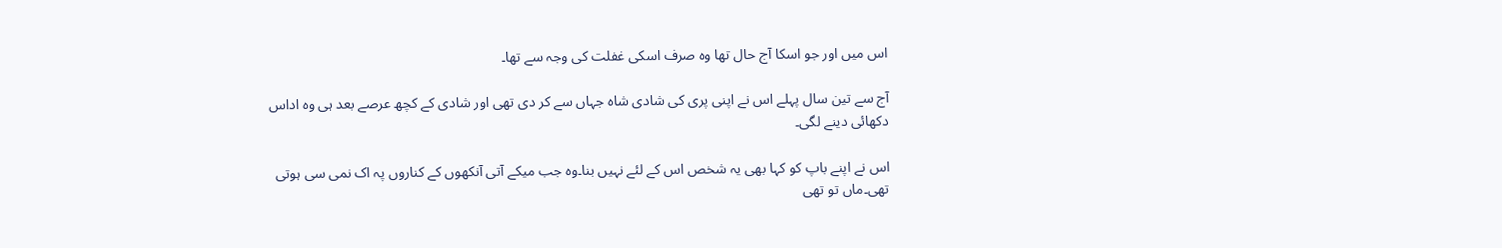اس میں اور جو اسکا آج حال تھا وہ صرف اسکی غفلت کی وجہ سے تھا۔

آج سے تین سال پہلے اس نے اپنی پری کی شادی شاہ جہاں سے کر دی تھی اور شادی کے کچھ عرصے بعد ہی وہ اداس دکھائی دینے لگی۔

اس نے اپنے باپ کو کہا بھی یہ شخص اس کے لئے نہیں بنا۔وہ جب میکے آتی آنکھوں کے کناروں پہ اک نمی سی ہوتی تھی۔ماں تو تھی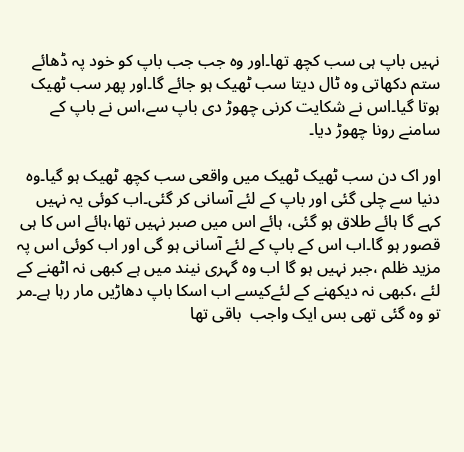نہیں باپ ہی سب کچھ تھا۔اور وہ جب جب باپ کو خود پہ ڈھائے ستم دکھاتی وہ ٹال دیتا سب ٹھیک ہو جائے گا۔اور پھر سب ٹھیک ہوتا گیا۔اس نے شکایت کرنی چھوڑ دی باپ سے،اس نے باپ کے سامنے رونا چھوڑ دیا۔

اور اک دن سب ٹھیک ٹھیک میں واقعی سب کچھ ٹھیک ہو گیا۔وہ دنیا سے چلی گئی اور باپ کے لئے آسانی کر گئی۔اب کوئی یہ نہیں کہے گا ہائے طلاق ہو گئی، ہائے اس میں صبر نہیں تھا،ہائے اس کا ہی قصور ہو گا۔اب اس کے باپ کے لئے آسانی ہو گی اور اب کوئی اس پہ مزید ظلم ،جبر نہیں ہو گا اب وہ گہری نیند میں ہے کبھی نہ اٹھنے کے لئے ،کبھی نہ دیکھنے کے لئےکیسے اب اسکا باپ دھاڑیں مار رہا ہے۔مر تو وہ گئی تھی بس ایک واجب  باقی تھا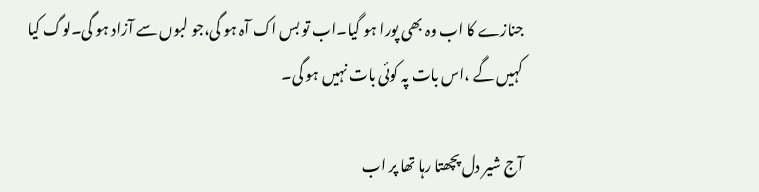جنازے کا اب وہ بھی پورا ہو گیا۔اب تو بس اک آہ ہو گی،جو لبوں سے آزاد ہو گی۔لوگ کیا کہیں گے ،اس بات پہ کوئی بات نہیں ہو گی۔

آج شیر دل پچھتا رہا تھا پر اب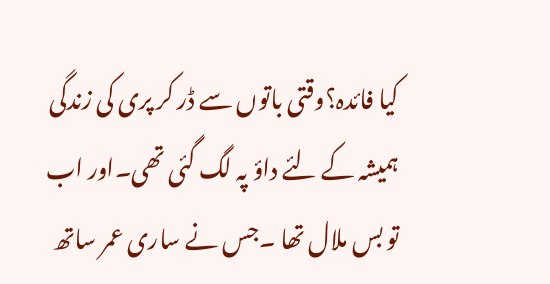کیا فائدہ؟وقتی باتوں سے ڈر کر پری کی زندگی ہمیشہ کے لئے داؤ پہ لگ گئی تھی۔اور اب تو بس ملال تھا ۔جس نے ساری عمر ساتھ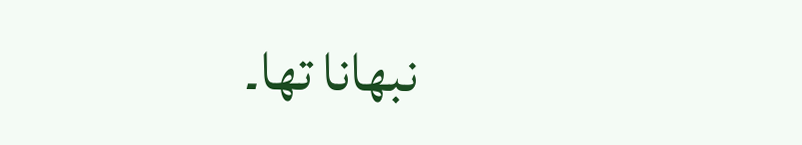نبھانا تھا۔